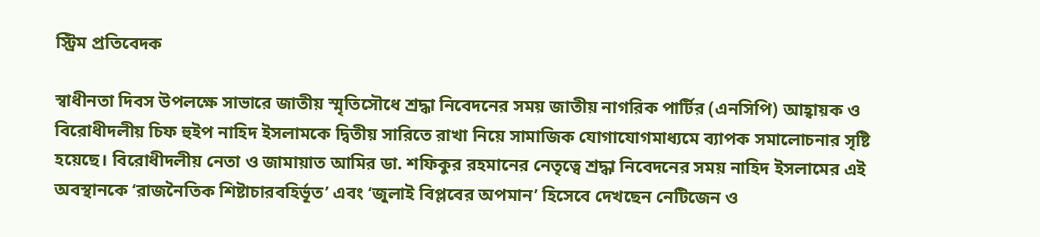স্ট্রিম প্রতিবেদক

স্বাধীনতা দিবস উপলক্ষে সাভারে জাতীয় স্মৃতিসৌধে শ্রদ্ধা নিবেদনের সময় জাতীয় নাগরিক পার্টির (এনসিপি) আহ্বায়ক ও বিরোধীদলীয় চিফ হুইপ নাহিদ ইসলামকে দ্বিতীয় সারিতে রাখা নিয়ে সামাজিক যোগাযোগমাধ্যমে ব্যাপক সমালোচনার সৃষ্টি হয়েছে। বিরোধীদলীয় নেতা ও জামায়াত আমির ডা. শফিকুর রহমানের নেতৃত্বে শ্রদ্ধা নিবেদনের সময় নাহিদ ইসলামের এই অবস্থানকে ‘রাজনৈতিক শিষ্টাচারবহির্ভূত’ এবং ‘জুলাই বিপ্লবের অপমান’ হিসেবে দেখছেন নেটিজেন ও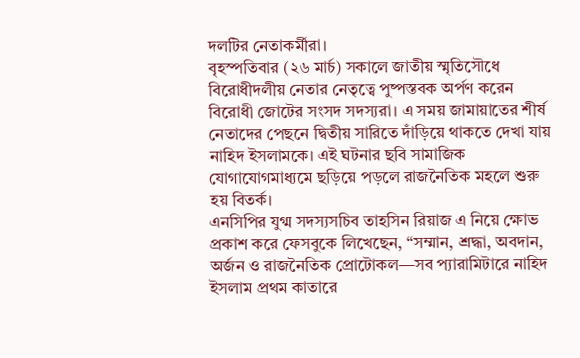দলটির নেতাকর্মীরা।
বৃহস্পতিবার (২৬ মার্চ) সকালে জাতীয় স্মৃতিসৌধে বিরোধীদলীয় নেতার নেতৃত্বে পুষ্পস্তবক অর্পণ করেন বিরোধী জোটের সংসদ সদস্যরা। এ সময় জামায়াতের শীর্ষ নেতাদের পেছনে দ্বিতীয় সারিতে দাঁড়িয়ে থাকতে দেখা যায় নাহিদ ইসলামকে। এই ঘটনার ছবি সামাজিক যোগাযোগমাধ্যমে ছড়িয়ে পড়লে রাজনৈতিক মহলে শুরু হয় বিতর্ক।
এনসিপির যুগ্ম সদস্যসচিব তাহসিন রিয়াজ এ নিয়ে ক্ষোভ প্রকাশ করে ফেসবুকে লিখেছেন, “সম্মান, শ্রদ্ধা, অবদান, অর্জন ও রাজনৈতিক প্রোটোকল—সব প্যারামিটারে নাহিদ ইসলাম প্রথম কাতারে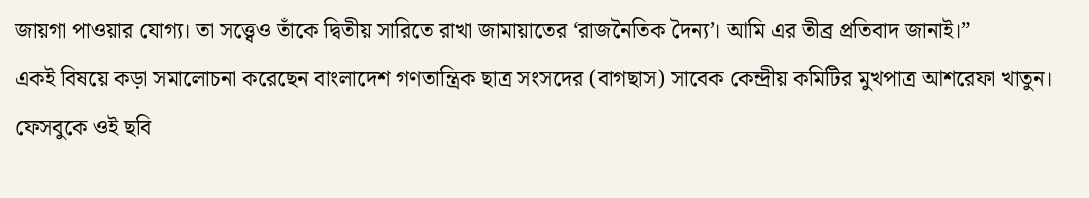জায়গা পাওয়ার যোগ্য। তা সত্ত্বেও তাঁকে দ্বিতীয় সারিতে রাখা জামায়াতের ‘রাজনৈতিক দৈন্য’। আমি এর তীব্র প্রতিবাদ জানাই।”
একই বিষয়ে কড়া সমালোচনা করেছেন বাংলাদেশ গণতান্ত্রিক ছাত্র সংসদের (বাগছাস) সাবেক কেন্দ্রীয় কমিটির মুখপাত্র আশরেফা খাতুন। ফেসবুকে ওই ছবি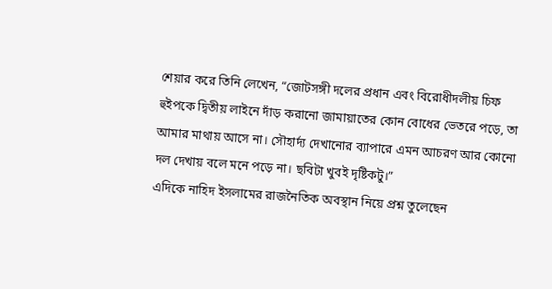শেয়ার করে তিনি লেখেন, “জোটসঙ্গী দলের প্রধান এবং বিরোধীদলীয় চিফ হুইপকে দ্বিতীয় লাইনে দাঁড় করানো জামায়াতের কোন বোধের ভেতরে পড়ে, তা আমার মাথায় আসে না। সৌহার্দ্য দেখানোর ব্যাপারে এমন আচরণ আর কোনো দল দেখায় বলে মনে পড়ে না। ছবিটা খুবই দৃষ্টিকটু।”
এদিকে নাহিদ ইসলামের রাজনৈতিক অবস্থান নিয়ে প্রশ্ন তুলেছেন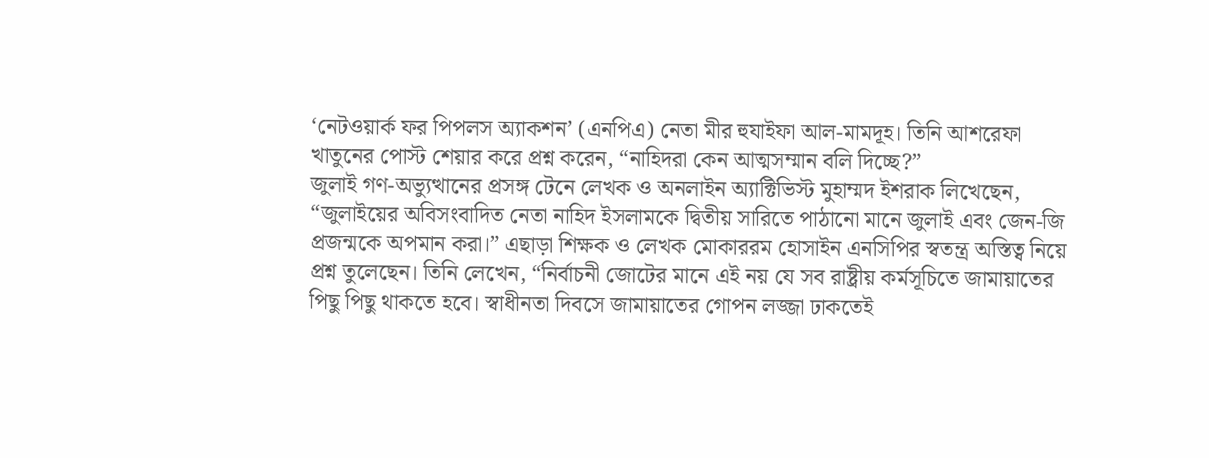‘নেটওয়ার্ক ফর পিপলস অ্যাকশন’ (এনপিএ) নেতা মীর হুযাইফা আল-মামদূহ। তিনি আশরেফা খাতুনের পোস্ট শেয়ার করে প্রশ্ন করেন, “নাহিদরা কেন আত্মসম্মান বলি দিচ্ছে?”
জুলাই গণ-অভ্যুত্থানের প্রসঙ্গ টেনে লেখক ও অনলাইন অ্যাক্টিভিস্ট মুহাম্মদ ইশরাক লিখেছেন, “জুলাইয়ের অবিসংবাদিত নেতা নাহিদ ইসলামকে দ্বিতীয় সারিতে পাঠানো মানে জুলাই এবং জেন-জি প্রজন্মকে অপমান করা।” এছাড়া শিক্ষক ও লেখক মোকাররম হোসাইন এনসিপির স্বতন্ত্র অস্তিত্ব নিয়ে প্রশ্ন তুলেছেন। তিনি লেখেন, “নির্বাচনী জোটের মানে এই নয় যে সব রাষ্ট্রীয় কর্মসূচিতে জামায়াতের পিছু পিছু থাকতে হবে। স্বাধীনতা দিবসে জামায়াতের গোপন লজ্জা ঢাকতেই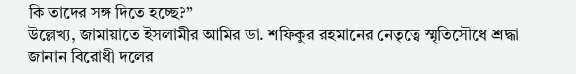কি তাদের সঙ্গ দিতে হচ্ছে?”
উল্লেখ্য, জামায়াতে ইসলামীর আমির ডা. শফিকুর রহমানের নেতৃত্বে স্মৃতিসৌধে শ্রদ্ধা জানান বিরোধী দলের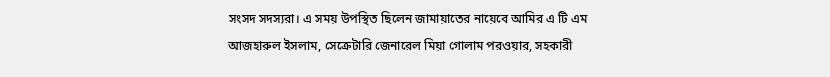সংসদ সদস্যরা। এ সময় উপস্থিত ছিলেন জামায়াতের নায়েবে আমির এ টি এম আজহারুল ইসলাম, সেক্রেটারি জেনারেল মিয়া গোলাম পরওয়ার, সহকারী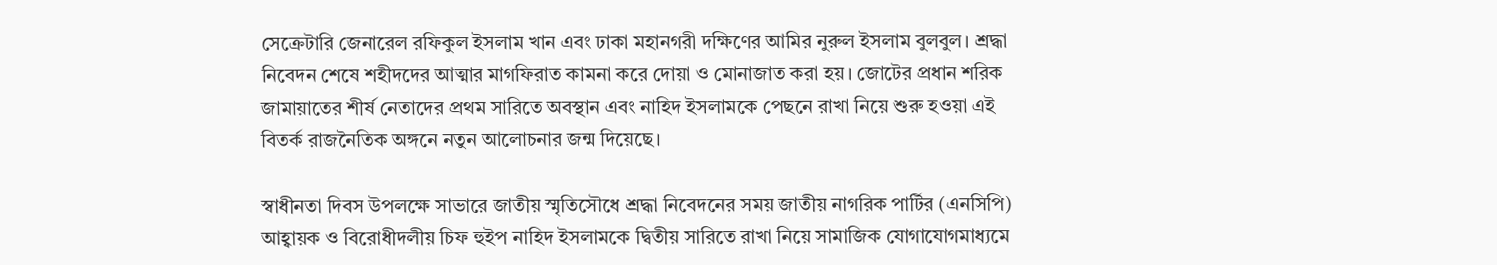সেক্রেটারি জেনারেল রফিকুল ইসলাম খান এবং ঢাকা মহানগরী দক্ষিণের আমির নুরুল ইসলাম বুলবুল। শ্রদ্ধা নিবেদন শেষে শহীদদের আত্মার মাগফিরাত কামনা করে দোয়া ও মোনাজাত করা হয়। জোটের প্রধান শরিক জামায়াতের শীর্ষ নেতাদের প্রথম সারিতে অবস্থান এবং নাহিদ ইসলামকে পেছনে রাখা নিয়ে শুরু হওয়া এই বিতর্ক রাজনৈতিক অঙ্গনে নতুন আলোচনার জন্ম দিয়েছে।

স্বাধীনতা দিবস উপলক্ষে সাভারে জাতীয় স্মৃতিসৌধে শ্রদ্ধা নিবেদনের সময় জাতীয় নাগরিক পার্টির (এনসিপি) আহ্বায়ক ও বিরোধীদলীয় চিফ হুইপ নাহিদ ইসলামকে দ্বিতীয় সারিতে রাখা নিয়ে সামাজিক যোগাযোগমাধ্যমে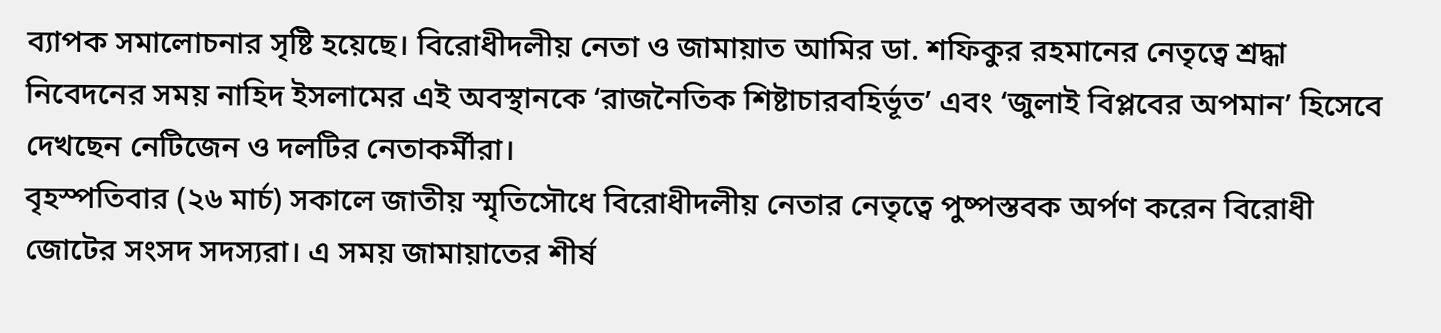ব্যাপক সমালোচনার সৃষ্টি হয়েছে। বিরোধীদলীয় নেতা ও জামায়াত আমির ডা. শফিকুর রহমানের নেতৃত্বে শ্রদ্ধা নিবেদনের সময় নাহিদ ইসলামের এই অবস্থানকে ‘রাজনৈতিক শিষ্টাচারবহির্ভূত’ এবং ‘জুলাই বিপ্লবের অপমান’ হিসেবে দেখছেন নেটিজেন ও দলটির নেতাকর্মীরা।
বৃহস্পতিবার (২৬ মার্চ) সকালে জাতীয় স্মৃতিসৌধে বিরোধীদলীয় নেতার নেতৃত্বে পুষ্পস্তবক অর্পণ করেন বিরোধী জোটের সংসদ সদস্যরা। এ সময় জামায়াতের শীর্ষ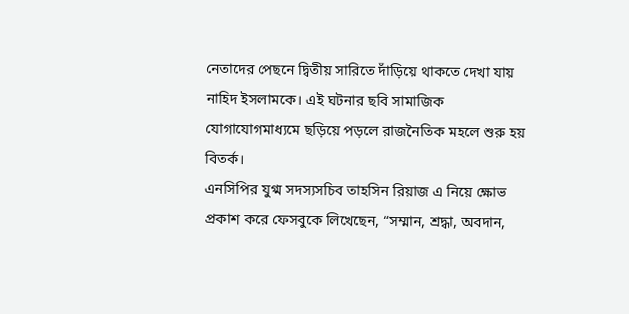নেতাদের পেছনে দ্বিতীয় সারিতে দাঁড়িয়ে থাকতে দেখা যায় নাহিদ ইসলামকে। এই ঘটনার ছবি সামাজিক যোগাযোগমাধ্যমে ছড়িয়ে পড়লে রাজনৈতিক মহলে শুরু হয় বিতর্ক।
এনসিপির যুগ্ম সদস্যসচিব তাহসিন রিয়াজ এ নিয়ে ক্ষোভ প্রকাশ করে ফেসবুকে লিখেছেন, “সম্মান, শ্রদ্ধা, অবদান,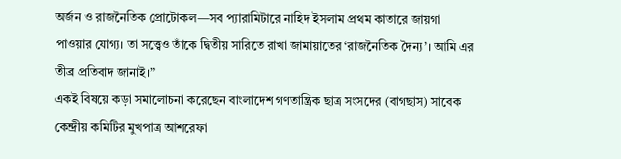অর্জন ও রাজনৈতিক প্রোটোকল—সব প্যারামিটারে নাহিদ ইসলাম প্রথম কাতারে জায়গা পাওয়ার যোগ্য। তা সত্ত্বেও তাঁকে দ্বিতীয় সারিতে রাখা জামায়াতের ‘রাজনৈতিক দৈন্য’। আমি এর তীব্র প্রতিবাদ জানাই।”
একই বিষয়ে কড়া সমালোচনা করেছেন বাংলাদেশ গণতান্ত্রিক ছাত্র সংসদের (বাগছাস) সাবেক কেন্দ্রীয় কমিটির মুখপাত্র আশরেফা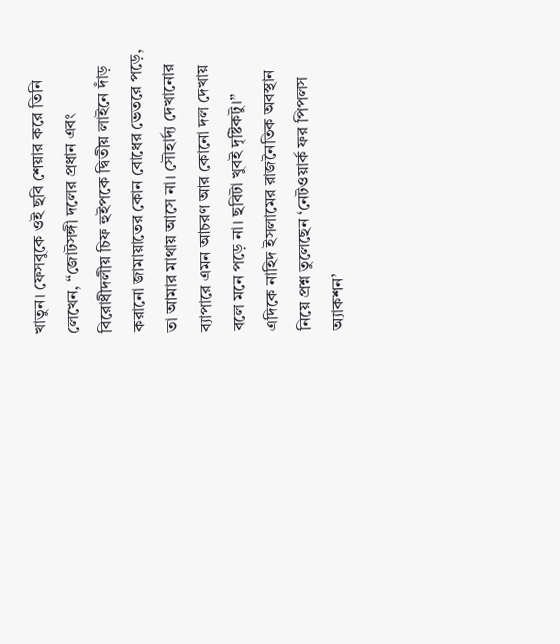খাতুন। ফেসবুকে ওই ছবি শেয়ার করে তিনি লেখেন, “জোটসঙ্গী দলের প্রধান এবং বিরোধীদলীয় চিফ হুইপকে দ্বিতীয় লাইনে দাঁড় করানো জামায়াতের কোন বোধের ভেতরে পড়ে, তা আমার মাথায় আসে না। সৌহার্দ্য দেখানোর ব্যাপারে এমন আচরণ আর কোনো দল দেখায় বলে মনে পড়ে না। ছবিটা খুবই দৃষ্টিকটু।”
এদিকে নাহিদ ইসলামের রাজনৈতিক অবস্থান নিয়ে প্রশ্ন তুলেছেন ‘নেটওয়ার্ক ফর পিপলস অ্যাকশন’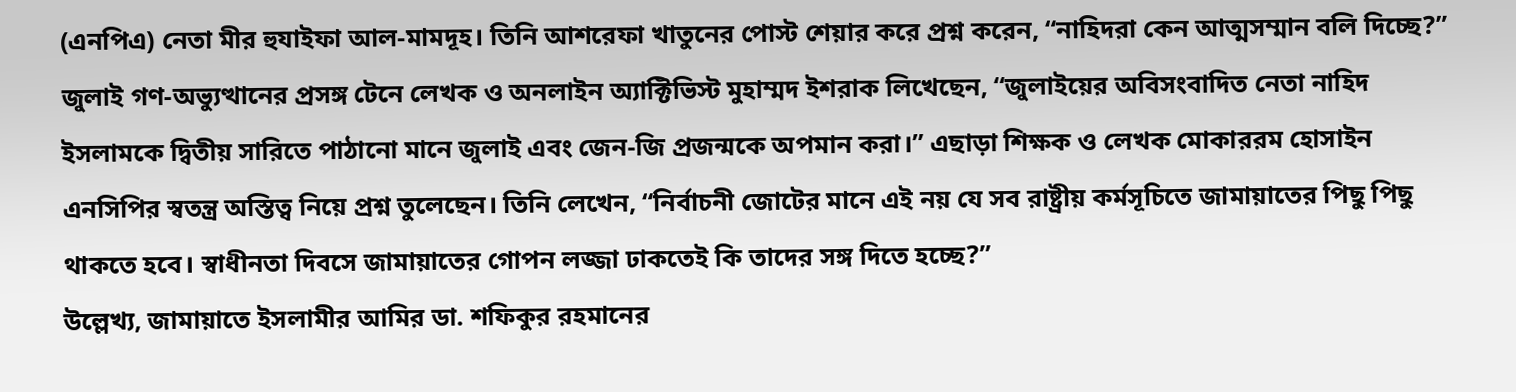(এনপিএ) নেতা মীর হুযাইফা আল-মামদূহ। তিনি আশরেফা খাতুনের পোস্ট শেয়ার করে প্রশ্ন করেন, “নাহিদরা কেন আত্মসম্মান বলি দিচ্ছে?”
জুলাই গণ-অভ্যুত্থানের প্রসঙ্গ টেনে লেখক ও অনলাইন অ্যাক্টিভিস্ট মুহাম্মদ ইশরাক লিখেছেন, “জুলাইয়ের অবিসংবাদিত নেতা নাহিদ ইসলামকে দ্বিতীয় সারিতে পাঠানো মানে জুলাই এবং জেন-জি প্রজন্মকে অপমান করা।” এছাড়া শিক্ষক ও লেখক মোকাররম হোসাইন এনসিপির স্বতন্ত্র অস্তিত্ব নিয়ে প্রশ্ন তুলেছেন। তিনি লেখেন, “নির্বাচনী জোটের মানে এই নয় যে সব রাষ্ট্রীয় কর্মসূচিতে জামায়াতের পিছু পিছু থাকতে হবে। স্বাধীনতা দিবসে জামায়াতের গোপন লজ্জা ঢাকতেই কি তাদের সঙ্গ দিতে হচ্ছে?”
উল্লেখ্য, জামায়াতে ইসলামীর আমির ডা. শফিকুর রহমানের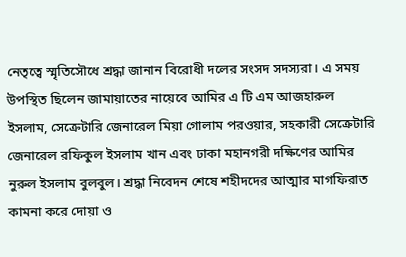নেতৃত্বে স্মৃতিসৌধে শ্রদ্ধা জানান বিরোধী দলের সংসদ সদস্যরা। এ সময় উপস্থিত ছিলেন জামায়াতের নায়েবে আমির এ টি এম আজহারুল ইসলাম, সেক্রেটারি জেনারেল মিয়া গোলাম পরওয়ার, সহকারী সেক্রেটারি জেনারেল রফিকুল ইসলাম খান এবং ঢাকা মহানগরী দক্ষিণের আমির নুরুল ইসলাম বুলবুল। শ্রদ্ধা নিবেদন শেষে শহীদদের আত্মার মাগফিরাত কামনা করে দোয়া ও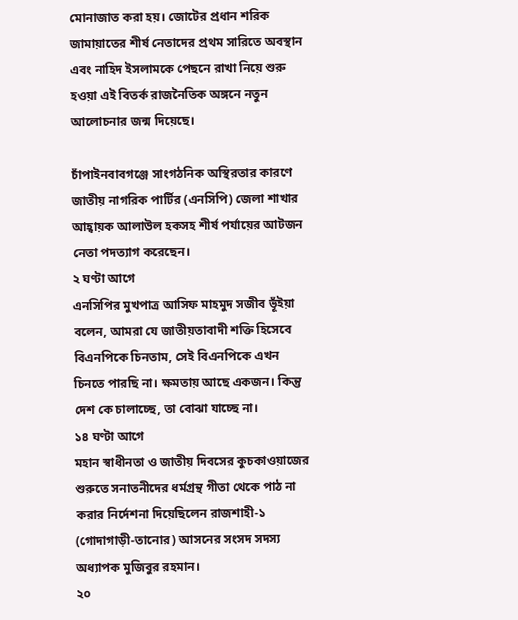মোনাজাত করা হয়। জোটের প্রধান শরিক জামায়াতের শীর্ষ নেতাদের প্রথম সারিতে অবস্থান এবং নাহিদ ইসলামকে পেছনে রাখা নিয়ে শুরু হওয়া এই বিতর্ক রাজনৈতিক অঙ্গনে নতুন আলোচনার জন্ম দিয়েছে।

চাঁপাইনবাবগঞ্জে সাংগঠনিক অস্থিরতার কারণে জাতীয় নাগরিক পার্টির (এনসিপি) জেলা শাখার আহ্বায়ক আলাউল হকসহ শীর্ষ পর্যায়ের আটজন নেতা পদত্যাগ করেছেন।
২ ঘণ্টা আগে
এনসিপির মুখপাত্র আসিফ মাহমুদ সজীব ভূঁইয়া বলেন, আমরা যে জাতীয়তাবাদী শক্তি হিসেবে বিএনপিকে চিনতাম, সেই বিএনপিকে এখন চিনতে পারছি না। ক্ষমতায় আছে একজন। কিন্তু দেশ কে চালাচ্ছে, তা বোঝা যাচ্ছে না।
১৪ ঘণ্টা আগে
মহান স্বাধীনতা ও জাতীয় দিবসের কুচকাওয়াজের শুরুতে সনাতনীদের ধর্মগ্রন্থ গীতা থেকে পাঠ না করার নির্দেশনা দিয়েছিলেন রাজশাহী-১ (গোদাগাড়ী-তানোর) আসনের সংসদ সদস্য অধ্যাপক মুজিবুর রহমান।
২০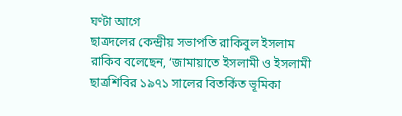ঘণ্টা আগে
ছাত্রদলের কেন্দ্রীয় সভাপতি রাকিবুল ইসলাম রাকিব বলেছেন, ‘জামায়াতে ইসলামী ও ইসলামী ছাত্রশিবির ১৯৭১ সালের বিতর্কিত ভূমিকা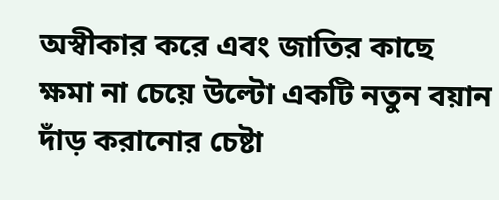অস্বীকার করে এবং জাতির কাছে ক্ষমা না চেয়ে উল্টো একটি নতুন বয়ান দাঁড় করানোর চেষ্টা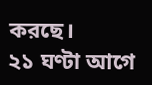করছে।
২১ ঘণ্টা আগে